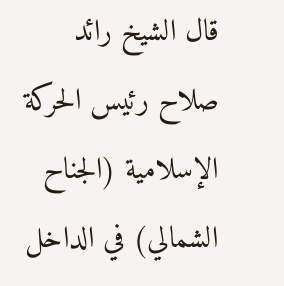قال الشيخ رائد صلاح رئيس الحركة الإسلامية (الجناح الشمالي) في الداخل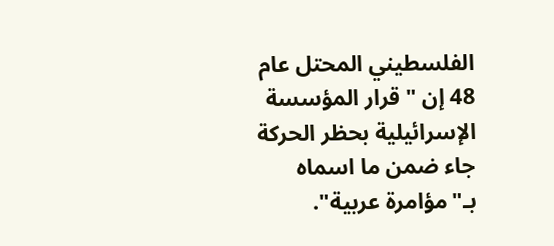الفلسطيني المحتل عام 48 إن "قرار المؤسسة الإسرائيلية بحظر الحركة جاء ضمن ما اسماه بـ"مؤامرة عربية".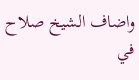واضاف الشيخ صلاح في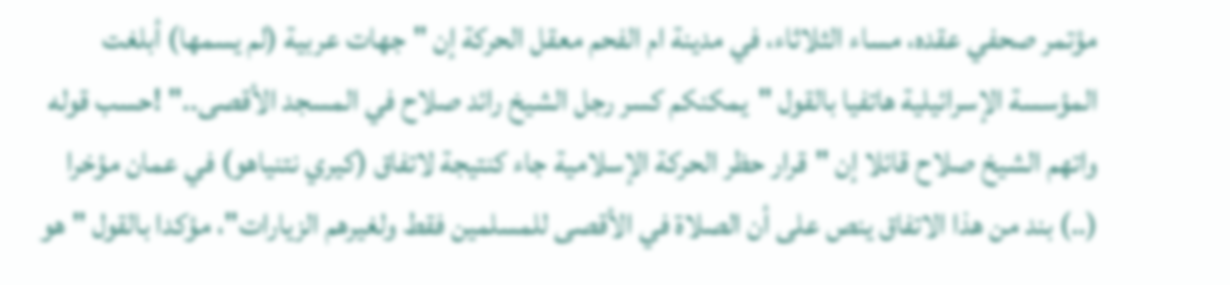مؤتمر صحفي عقده، مساء الثلاثاء، في مدينة ام الفحم معقل الحركة إن "جهات عربية (لم يسمها) أبلغت المؤسسة الإسرائيلية هاتفيا بالقول "يمكنكم كسر رجل الشيخ رائد صلاح في المسجد الأقصى.." !حسب قوله
واتهم الشيخ صلاح قائلا إن "قرار حظر الحركة الإسلامية جاء كنتيجة لاتفاق (كيري نتنياهو) في عمان مؤخرا (..) بند من هذا الاتفاق ينص على أن الصلاة في الأقصى للمسلمين فقط ولغيرهم الزيارات"، مؤكدا بالقول " هو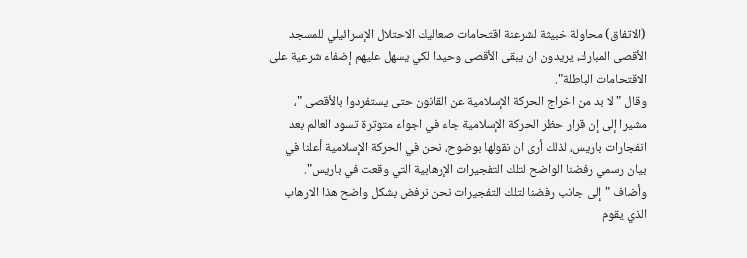(الاتفاق) محاولة خبيثة لشرعنة اقتحامات صعاليك الاحتلال الإسرائيلي للمسجد الأقصى المبارك، يريدون ان يبقى الأقصى وحيدا لكي يسهل عليهم إضفاء شرعية على الاقتحامات الباطلة".
وقال "لا بد من اخراج الحركة الإسلامية عن القانون حتى يستفردوا بالأقصى "، مشيرا إلى إن قرار حظر الحركة الإسلامية جاء في اجواء متوترة تسود العالم بعد انفجارات باريس، لذلك أرى ان نقولها بوضوح، نحن في الحركة الإسلامية أعلنا في بيان رسمي رفضنا الواضح لتلك التفجيرات الإرهابية التي وقعت في باريس".
وأضاف "إلى جانب رفضنا لتلك التفجيرات نحن نرفض بشكل واضح هذا الارهاب الذي يقوم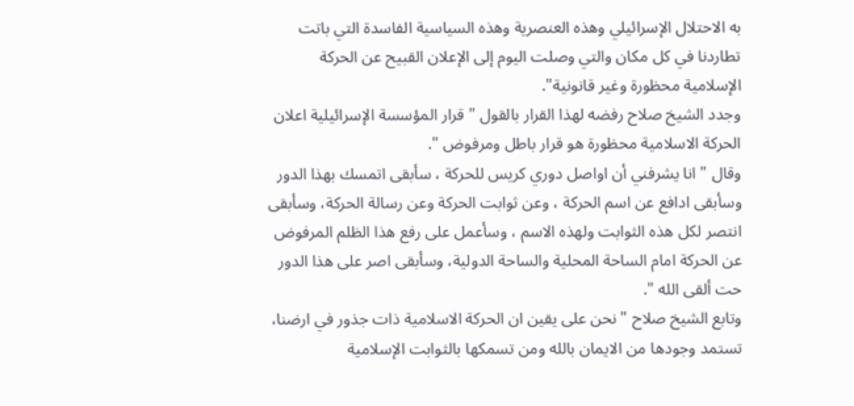به الاحتلال الإسرائيلي وهذه العنصرية وهذه السياسية الفاسدة التي باتت تطاردنا في كل مكان والتي وصلت اليوم إلى الإعلان القبيح عن الحركة الإسلامية محظورة وغير قانونية".
وجدد الشيخ صلاح رفضه لهذا القرار بالقول " قرار المؤسسة الإسرائيلية اعلان الحركة الاسلامية محظورة هو قرار باطل ومرفوض ".
وقال " انا يشرفني أن اواصل دوري كريس للحركة ، سأبقى اتمسك بهذا الدور وسأبقى ادافع عن اسم الحركة ، وعن ثوابت الحركة وعن رسالة الحركة، وسأبقى انتصر لكل هذه الثوابت ولهذه الاسم ، وسأعمل على رفع هذا الظلم المرفوض عن الحركة امام الساحة المحلية والساحة الدولية، وسأبقى اصر على هذا الدور حت ألقى الله ".
وتابع الشيخ صلاح " نحن على يقين ان الحركة الاسلامية ذات جذور في ارضنا، تستمد وجودها من الايمان بالله ومن تسمكها بالثوابت الإسلامية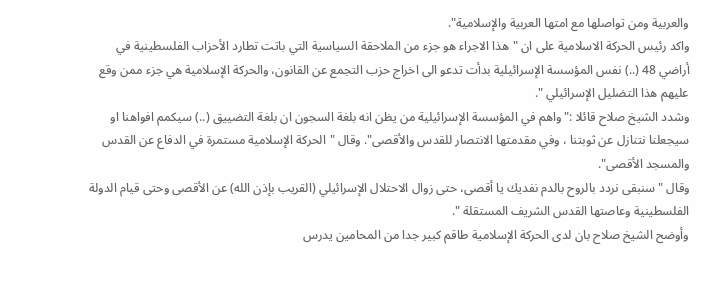والعربية ومن تواصلها مع امتها العربية والإسلامية".
واكد رئيس الحركة الاسلامية على ان "هذا الاجراء هو جزء من الملاحقة السياسية التي باتت تطارد الأحزاب الفلسطينية في أراضي 48 (..) نفس المؤسسة الإسرائيلية بدأت تدعو الى اخراج حزب التجمع عن القانون، والحركة الإسلامية هي جزء ممن وقع عليهم هذا التضليل الإسرائيلي ".
وشدد الشيخ صلاح قائلا :"واهم في المؤسسة الإسرائيلية من يظن انه بلغة السجون ان بلغة التضييق (..) سيكمم افواهنا او سيجعلنا نتنازل عن ثوبتنا ، وفي مقدمتها الانتصار للقدس والأقصى". وقال "الحركة الإسلامية مستمرة في الدفاع عن القدس والمسجد الأقصى".
وقال " سنبقى نردد بالروح بالدم نفديك يا أقصى، حتى زوال الاحتلال الإسرائيلي (القريب بإذن الله) عن الأقصى وحتى قيام الدولة الفلسطينية وعاصتها القدس الشريف المستقلة ".
وأوضح الشيخ صلاح بان لدى الحركة الإسلامية طاقم كبير جدا من المحامين يدرس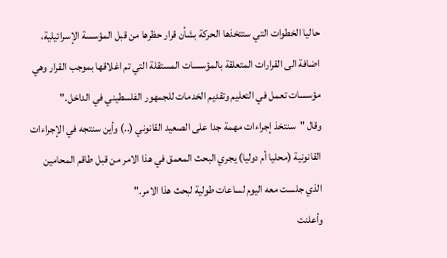حاليا الخطوات التي ستتخذها الحركة بشأن قرار حظرها من قبل المؤسسة الإسرائيلية، اضافة الى القرارات المتعلقة بالمؤسسات المستقلة التي تم اغلاقها بموجب القرار وهي مؤسسات تعمل في التعليم وتقديم الخدمات للجمهور الفلسطيني في الداخل."
وقال "سنتخذ إجراءات مهمة جدا على الصعيد القانوني (..) وأين سنتجه في الإجراءات القانونية (محليا أم دوليا) يجري البحث المعمق في هذا الامر من قبل طاقم المحامين الذي جلست معه اليوم لساعات طولية لبحث هذا الامر."
وأعلنت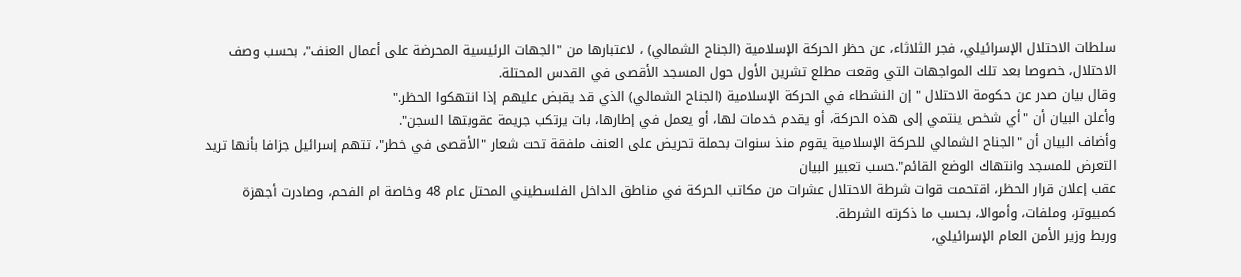سلطات الاحتلال الإسرائيلي، فجر الثلاثاء، عن حظر الحركة الإسلامية (الجناح الشمالي) ، لاعتبارها من "الجهات الرئيسية المحرضة على أعمال العنف"، بحسب وصف الاحتلال، خصوصا بعد تلك المواجهات التي وقعت مطلع تشرين الأول حول المسجد الأقصى في القدس المحتلة.
وقال بيان صدر عن حكومة الاحتلال " إن النشطاء في الحركة الإسلامية (الجناح الشمالي) الذي قد يقبض عليهم إذا انتهكوا الحظر."
وأعلن البيان أن "أي شخص ينتمي إلى هذه الحركة، أو يقدم خدمات لها، أو يعمل في إطارها، بات يرتكب جريمة عقوبتها السجن".
وأضاف البيان أن "الجناح الشمالي للحركة الإسلامية يقوم منذ سنوات بحملة تحريض على العنف ملفقة تحت شعار "الأقصى في خطر"، تتهم إسرائيل جزافا بأنها تريد التعرض للمسجد وانتهاك الوضع القائم".حسب تعبير البيان
عقب إعلان قرار الحظر، اقتحمت قوات شرطة الاحتلال عشرات من مكاتب الحركة في مناطق الداخل الفلسطيني المحتل عام 48 وخاصة ام الفحم، وصادرت أجهزة كمبيوتر، وملفات، وأموالا، بحسب ما ذكرته الشرطة.
وربط وزير الأمن العام الإسرائيلي،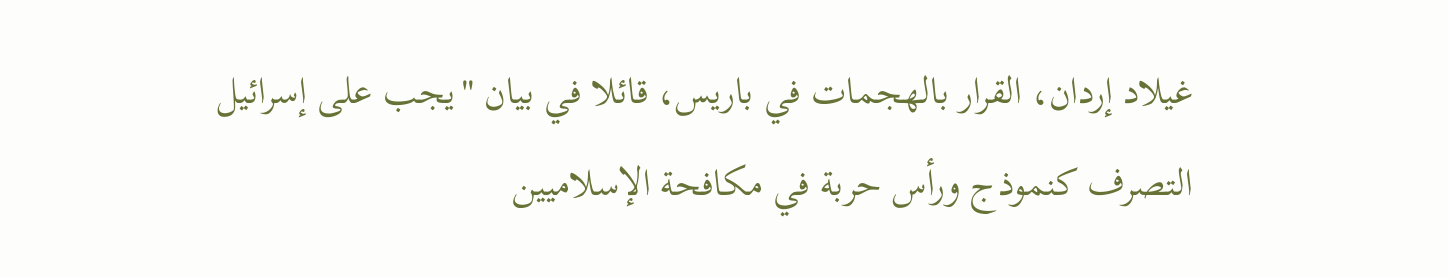غيلاد إردان، القرار بالهجمات في باريس، قائلا في بيان "يجب على إسرائيل التصرف كنموذج ورأس حربة في مكافحة الإسلاميين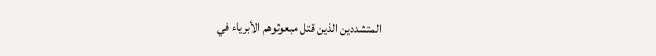المتشددين الذين قتل مبعوثوهم الأبرياء في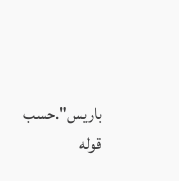باريس".حسب قوله